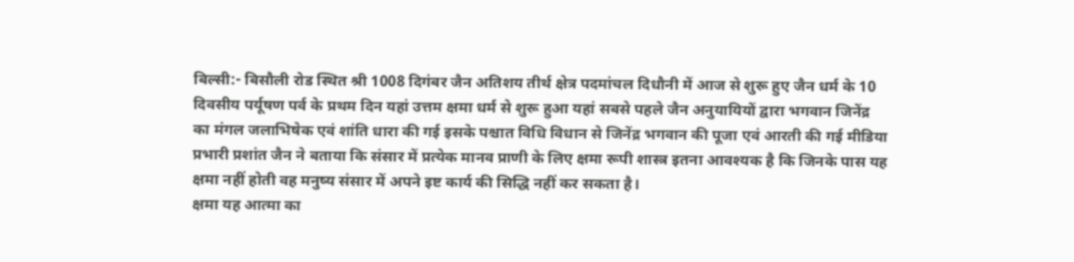बिल्सी:- बिसौली रोड स्थित श्री 1008 दिगंबर जैन अतिशय तीर्थ क्षेत्र पदमांचल दिधौनी में आज से शुरू हुए जैन धर्म के 10 दिवसीय पर्यूषण पर्व के प्रथम दिन यहां उत्तम क्षमा धर्म से शुरू हुआ यहां सबसे पहले जैन अनुयायियों द्वारा भगवान जिनेंद्र का मंगल जलाभिषेक एवं शांति धारा की गई इसके पश्चात विधि विधान से जिनेंद्र भगवान की पूजा एवं आरती की गई मीडिया प्रभारी प्रशांत जैन ने बताया कि संसार में प्रत्येक मानव प्राणी के लिए क्षमा रूपी शास्त्र इतना आवश्यक है कि जिनके पास यह क्षमा नहीं होती वह मनुष्य संसार में अपने इष्ट कार्य की सिद्धि नहीं कर सकता है।
क्षमा यह आत्मा का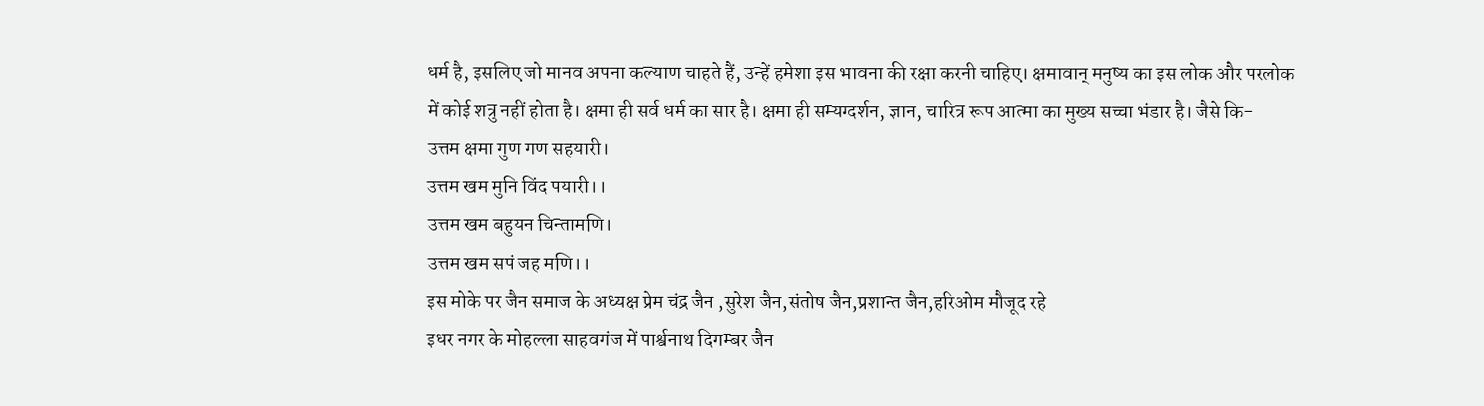धर्म है, इसलिए जो मानव अपना कल्याण चाहते हैं, उन्हें हमेशा इस भावना की रक्षा करनी चाहिए। क्षमावान् मनुष्य का इस लोक और परलोक में कोई शत्रु नहीं होता है। क्षमा ही सर्व धर्म का सार है। क्षमा ही सम्यग्दर्शन, ज्ञान, चारित्र रूप आत्मा का मुख्य सच्चा भंडार है। जैसे कि-
उत्तम क्षमा गुण गण सहयारी।
उत्तम खम मुनि विंद पयारी।।
उत्तम खम बहुयन चिन्तामणि।
उत्तम खम सपं जह मणि।।
इस मोके पर जैन समाज के अध्यक्ष प्रेम चंद्र जैन ,सुरेश जैन,संतोष जैन,प्रशान्त जैन,हरिओम मौजूद रहे
इधर नगर के मोहल्ला साहवगंज में पार्श्वनाथ दिगम्बर जैन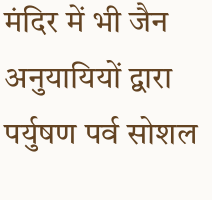मंदिर में भी जैन अनुयायियों द्वारा पर्युषण पर्व सोशल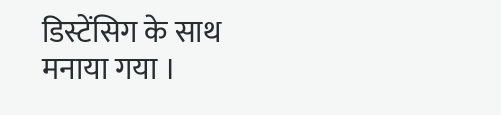डिस्टेंसिग के साथ मनाया गया ।